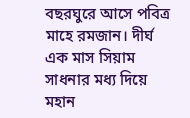বছরঘুরে আসে পবিত্র মাহে রমজান। দীর্ঘ এক মাস সিয়াম সাধনার মধ্য দিয়ে মহান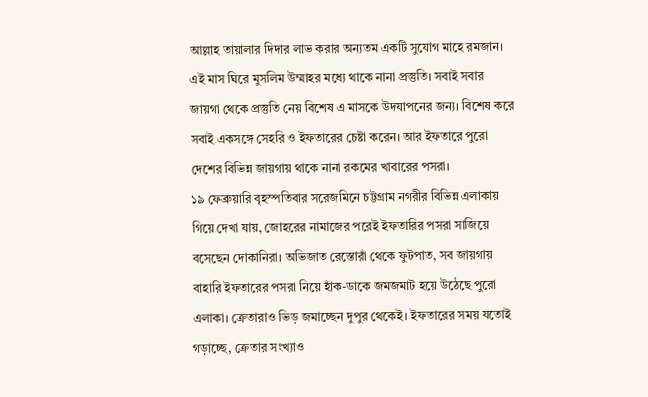আল্লাহ তায়ালার দিদার লাভ করার অন্যতম একটি সুযোগ মাহে রমজান। এই মাস ঘিরে মুসলিম উম্মাহর মধ্যে থাকে নানা প্রস্তুতি। সবাই সবার জায়গা থেকে প্রস্তুতি নেয় বিশেষ এ মাসকে উদযাপনের জন্য। বিশেষ করে সবাই একসঙ্গে সেহরি ও ইফতারের চেষ্টা করেন। আর ইফতারে পুরো দেশের বিভিন্ন জায়গায় থাকে নানা রকমের খাবারের পসরা।
১৯ ফেব্রুয়ারি বৃহস্পতিবার সরেজমিনে চট্টগ্রাম নগরীর বিভিন্ন এলাকায় গিয়ে দেখা যায়, জোহরের নামাজের পরেই ইফতারির পসরা সাজিয়ে বসেছেন দোকানিরা। অভিজাত রেস্তোরাঁ থেকে ফুটপাত, সব জায়গায় বাহারি ইফতারের পসরা নিয়ে হাঁক-ডাকে জমজমাট হয়ে উঠেছে পুরো এলাকা। ক্রেতারাও ভিড় জমাচ্ছেন দুপুর থেকেই। ইফতারের সময় যতোই গড়াচ্ছে, ক্রেতার সংখ্যাও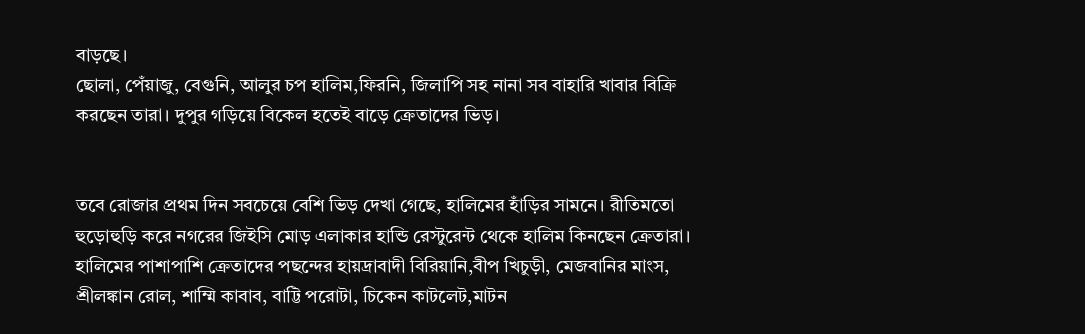বাড়ছে।
ছোলা, পেঁয়াজু, বেগুনি, আলুর চপ হালিম,ফিরনি, জিলাপি সহ নানা সব বাহারি খাবার বিক্রি করছেন তারা। দুপুর গড়িয়ে বিকেল হতেই বাড়ে ক্রেতাদের ভিড়।


তবে রোজার প্রথম দিন সবচেয়ে বেশি ভিড় দেখা গেছে, হালিমের হাঁড়ির সামনে। রীতিমতো হুড়োহুড়ি করে নগরের জিইসি মোড় এলাকার হান্ডি রেস্টুরেন্ট থেকে হালিম কিনছেন ক্রেতারা।
হালিমের পাশাপাশি ক্রেতাদের পছন্দের হায়দ্রাবাদী বিরিয়ানি,বীপ খিচুড়ী, মেজবানির মাংস, শ্রীলঙ্কান রোল, শাম্মি কাবাব, বাট্টি পরোটা, চিকেন কাটলেট,মাটন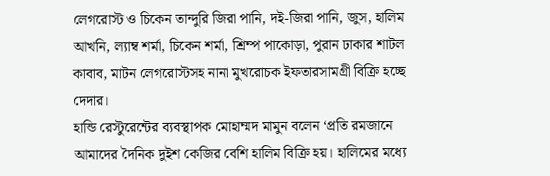লেগরোস্ট ও চিকেন তান্দুরি জিরা পানি, দই-জিরা পানি, জুস, হালিম আখনি, ল্যাম্ব শর্মা, চিকেন শর্মা, শ্রিম্প পাকোড়া, পুরান ঢাকার শাটল কাবাব, মাটন লেগরোস্টসহ নানা মুখরোচক ইফতারসামগ্রী বিক্রি হচ্ছে দেদার।
হান্ডি রেস্টুরেন্টের ব্যবস্থাপক মোহাম্মদ মামুন বলেন ‘প্রতি রমজানে আমাদের দৈনিক দুইশ কেজির বেশি হালিম বিক্রি হয়। হালিমের মধ্যে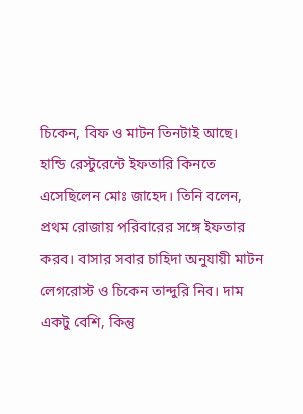চিকেন, বিফ ও মাটন তিনটাই আছে।
হান্ডি রেস্টুরেন্টে ইফতারি কিনতে এসেছিলেন মোঃ জাহেদ। তিনি বলেন, প্রথম রোজায় পরিবারের সঙ্গে ইফতার করব। বাসার সবার চাহিদা অনুযায়ী মাটন লেগরোস্ট ও চিকেন তান্দুরি নিব। দাম একটু বেশি, কিন্তু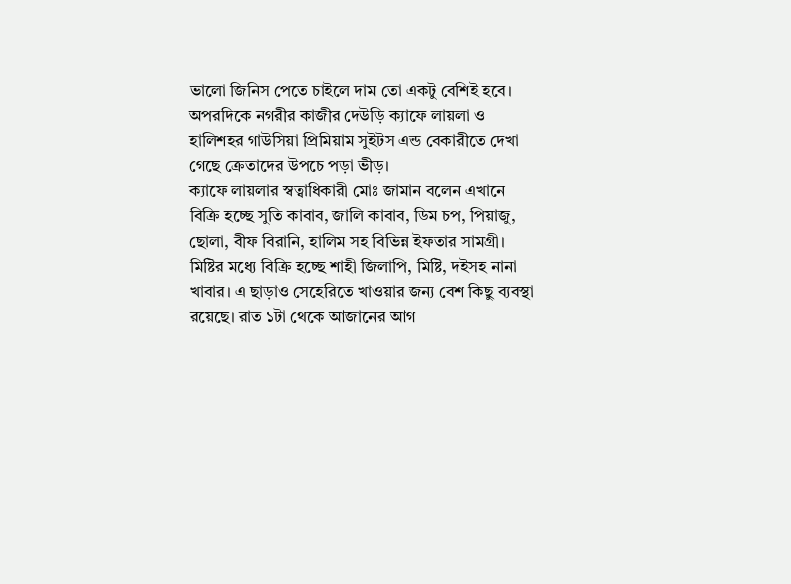ভালো জিনিস পেতে চাইলে দাম তো একটু বেশিই হবে।
অপরদিকে নগরীর কাজীর দেউড়ি ক্যাফে লায়লা ও হালিশহর গাউসিয়া প্রিমিয়াম সুইটস এন্ড বেকারীতে দেখা গেছে ক্রেতাদের উপচে পড়া ভীড়।
ক্যাফে লায়লার স্বত্বাধিকারী মোঃ জামান বলেন এখানে বিক্রি হচ্ছে সুতি কাবাব, জালি কাবাব, ডিম চপ, পিয়াজু, ছোলা, বীফ বিরানি, হালিম সহ বিভিন্ন ইফতার সামগ্রী। মিষ্টির মধ্যে বিক্রি হচ্ছে শাহী জিলাপি, মিষ্টি, দইসহ নানা খাবার। এ ছাড়াও সেহেরিতে খাওয়ার জন্য বেশ কিছু ব্যবস্থা রয়েছে। রাত ১টা থেকে আজানের আগ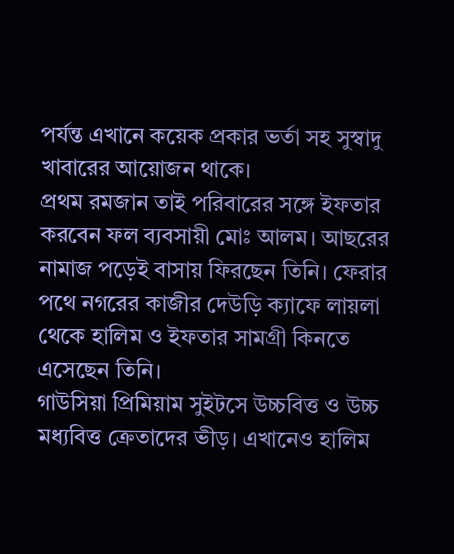পর্যন্ত এখানে কয়েক প্রকার ভর্তা সহ সুস্বাদু খাবারের আয়োজন থাকে।
প্রথম রমজান তাই পরিবারের সঙ্গে ইফতার করবেন ফল ব্যবসায়ী মোঃ আলম। আছরের নামাজ পড়েই বাসায় ফিরছেন তিনি। ফেরার পথে নগরের কাজীর দেউড়ি ক্যাফে লায়লা থেকে হালিম ও ইফতার সামগ্রী কিনতে এসেছেন তিনি।
গাউসিয়া প্রিমিয়াম সুইটসে উচ্চবিত্ত ও উচ্চ মধ্যবিত্ত ক্রেতাদের ভীড়। এখানেও হালিম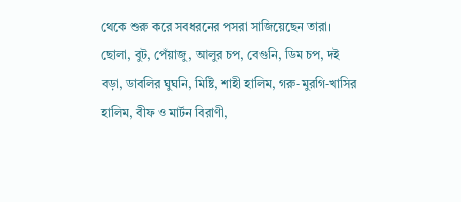থেকে শুরু করে সবধরনের পসরা সাজিয়েছেন তারা।
ছোলা, বুট, পেঁয়াজু, আলুর চপ, বেগুনি, ডিম চপ, দই বড়া, ডাবলির ঘুঘনি, মিষ্টি, শাহী হালিম, গরু-মুরগি-খাসির হালিম, বীফ ও মার্টন বিরাণী,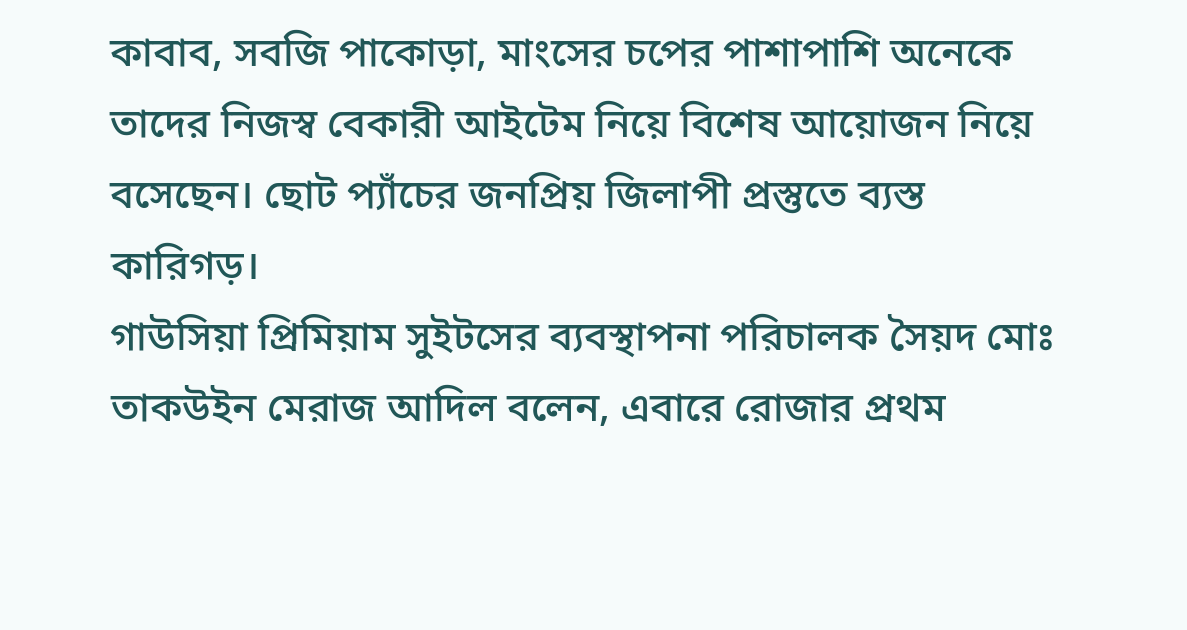কাবাব, সবজি পাকোড়া, মাংসের চপের পাশাপাশি অনেকে তাদের নিজস্ব বেকারী আইটেম নিয়ে বিশেষ আয়োজন নিয়ে বসেছেন। ছোট প্যাঁচের জনপ্রিয় জিলাপী প্রস্তুতে ব্যস্ত কারিগড়।
গাউসিয়া প্রিমিয়াম সুইটসের ব্যবস্থাপনা পরিচালক সৈয়দ মোঃ তাকউইন মেরাজ আদিল বলেন, এবারে রোজার প্রথম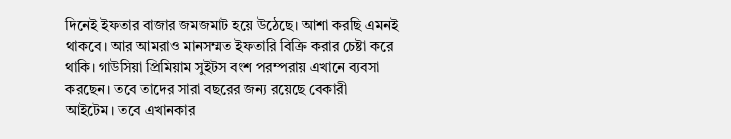দিনেই ইফতার বাজার জমজমাট হয়ে উঠেছে। আশা করছি এমনই থাকবে। আর আমরাও মানসম্মত ইফতারি বিক্রি করার চেষ্টা করে থাকি। গাউসিয়া প্রিমিয়াম সুইটস বংশ পরম্পরায় এখানে ব্যবসা করছেন। তবে তাদের সারা বছরের জন্য রয়েছে বেকারী আইটেম। তবে এখানকার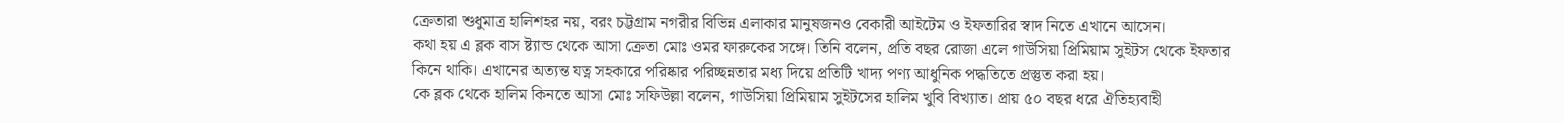ক্রেতারা শুধুমাত্র হালিশহর নয়, বরং চট্টগ্রাম নগরীর বিভিন্ন এলাকার মানুষজনও বেকারী আইটেম ও ইফতারির স্বাদ নিতে এখানে আসেন।
কথা হয় এ ব্লক বাস ষ্ট্যান্ড থেকে আসা ক্রেতা মোঃ ওমর ফারুকের সঙ্গে। তিনি বলেন, প্রতি বছর রোজা এলে গাউসিয়া প্রিমিয়াম সুইটস থেকে ইফতার কিনে থাকি। এখানের অত্যন্ত যত্ন সহকারে পরিষ্কার পরিচ্ছন্নতার মধ্য দিয়ে প্রতিটি খাদ্য পণ্য আধুনিক পদ্ধতিতে প্রস্তুত করা হয়।
কে ব্লক থেকে হালিম কিনতে আসা মোঃ সফিউল্লা বলেন, গাউসিয়া প্রিমিয়াম সুইটসের হালিম খুবি বিখ্যাত। প্রায় ৫০ বছর ধরে ঐতিহ্যবাহী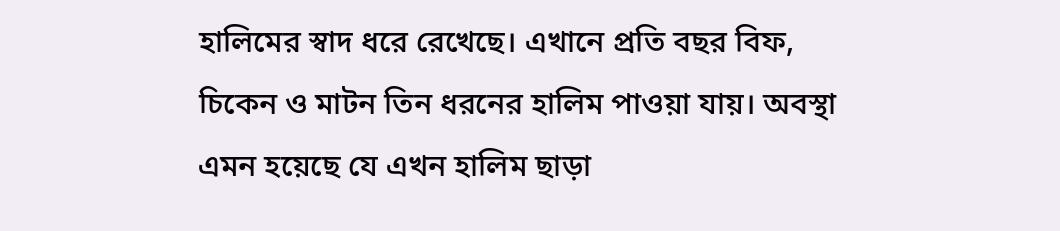হালিমের স্বাদ ধরে রেখেছে। এখানে প্রতি বছর বিফ, চিকেন ও মাটন তিন ধরনের হালিম পাওয়া যায়। অবস্থা এমন হয়েছে যে এখন হালিম ছাড়া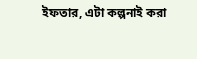ইফতার, এটা কল্পনাই করা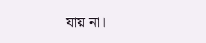যায় না।